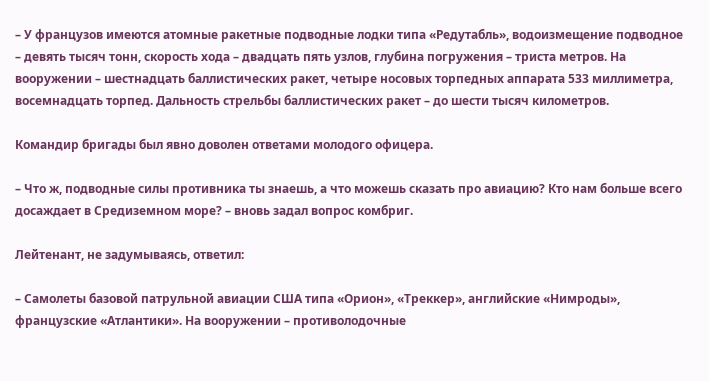– У французов имеются атомные ракетные подводные лодки типа «Редутабль», водоизмещение подводное – девять тысяч тонн, скорость хода – двадцать пять узлов, глубина погружения – триста метров. На вооружении – шестнадцать баллистических ракет, четыре носовых торпедных аппарата 533 миллиметра, восемнадцать торпед. Дальность стрельбы баллистических ракет – до шести тысяч километров.

Командир бригады был явно доволен ответами молодого офицера.

– Что ж, подводные силы противника ты знаешь, а что можешь сказать про авиацию? Кто нам больше всего досаждает в Средиземном море? – вновь задал вопрос комбриг.

Лейтенант, не задумываясь, ответил:

– Самолеты базовой патрульной авиации США типа «Орион», «Треккер», английские «Нимроды», французские «Атлантики». На вооружении – противолодочные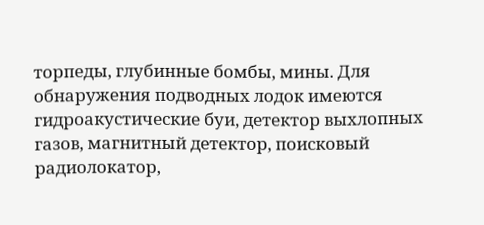торпеды, глубинные бомбы, мины. Для обнаружения подводных лодок имеются гидроакустические буи, детектор выхлопных газов, магнитный детектор, поисковый радиолокатор,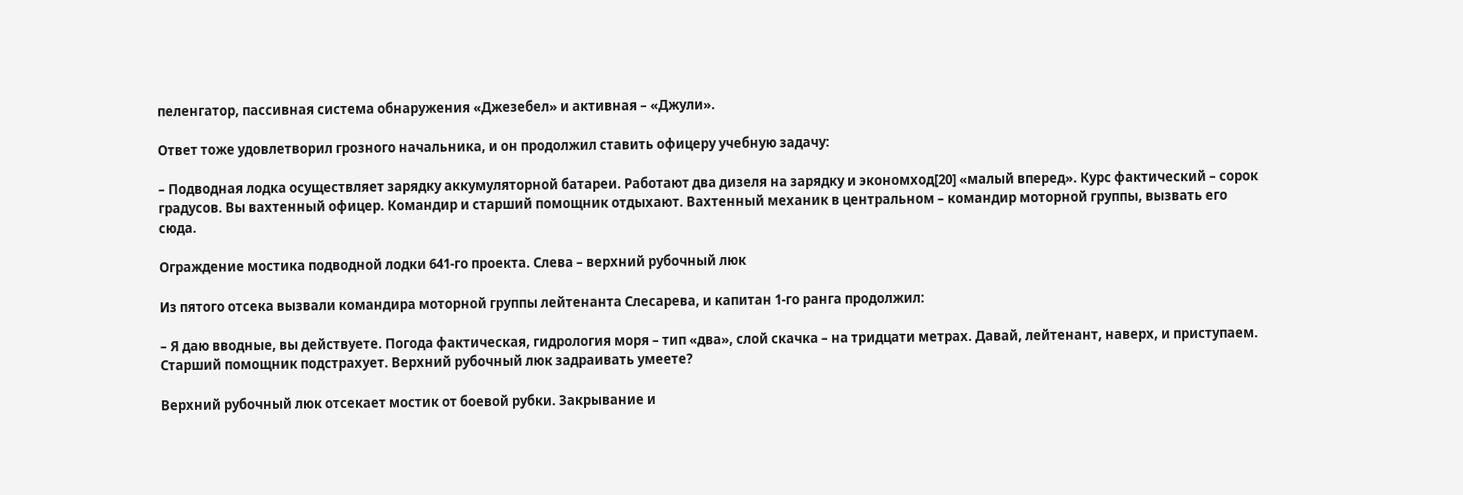пеленгатор, пассивная система обнаружения «Джезебел» и активная – «Джули».

Ответ тоже удовлетворил грозного начальника, и он продолжил ставить офицеру учебную задачу:

– Подводная лодка осуществляет зарядку аккумуляторной батареи. Работают два дизеля на зарядку и экономход[20] «малый вперед». Курс фактический – сорок градусов. Вы вахтенный офицер. Командир и старший помощник отдыхают. Вахтенный механик в центральном – командир моторной группы, вызвать его сюда.

Ограждение мостика подводной лодки 641-го проекта. Слева – верхний рубочный люк

Из пятого отсека вызвали командира моторной группы лейтенанта Слесарева, и капитан 1-го ранга продолжил:

– Я даю вводные, вы действуете. Погода фактическая, гидрология моря – тип «два», слой скачка – на тридцати метрах. Давай, лейтенант, наверх, и приступаем. Старший помощник подстрахует. Верхний рубочный люк задраивать умеете?

Верхний рубочный люк отсекает мостик от боевой рубки. Закрывание и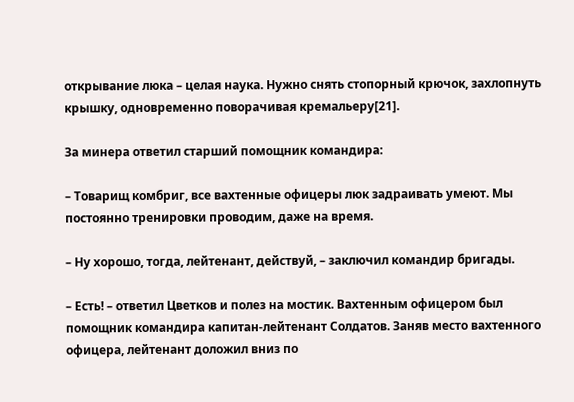открывание люка – целая наука. Нужно снять стопорный крючок, захлопнуть крышку, одновременно поворачивая кремальеру[21].

За минера ответил старший помощник командира:

– Товарищ комбриг, все вахтенные офицеры люк задраивать умеют. Мы постоянно тренировки проводим, даже на время.

– Ну хорошо, тогда, лейтенант, действуй, – заключил командир бригады.

– Есть! – ответил Цветков и полез на мостик. Вахтенным офицером был помощник командира капитан-лейтенант Солдатов. Заняв место вахтенного офицера, лейтенант доложил вниз по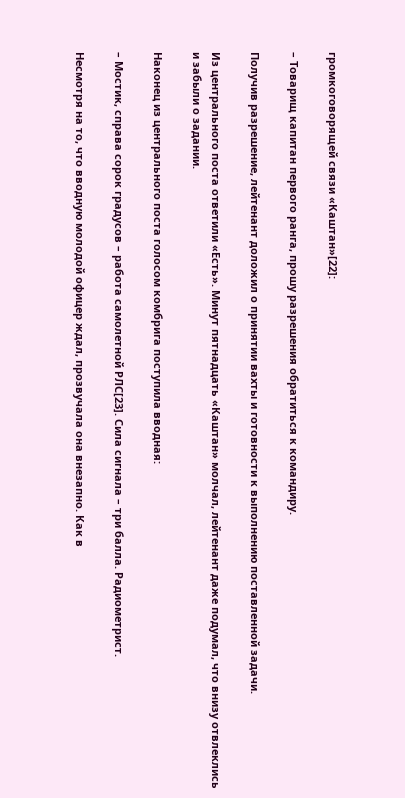громкоговорящей связи «Каштан»[22]:

– Товарищ капитан первого ранга, прошу разрешения обратиться к командиру.

Получив разрешение, лейтенант доложил о принятии вахты и готовности к выполнению поставленной задачи.

Из центрального поста ответили «Есть». Минут пятнадцать «Каштан» молчал, лейтенант даже подумал, что внизу отвлеклись и забыли о задании.

Наконец из центрального поста голосом комбрига поступила вводная:

– Мостик, справа сорок градусов – работа самолетной РЛС[23]. Сила сигнала – три балла. Радиометрист.

Несмотря на то, что вводную молодой офицер ждал, прозвучала она внезапно. Как в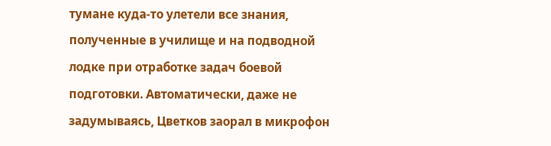тумане куда-то улетели все знания, полученные в училище и на подводной лодке при отработке задач боевой подготовки. Автоматически, даже не задумываясь, Цветков заорал в микрофон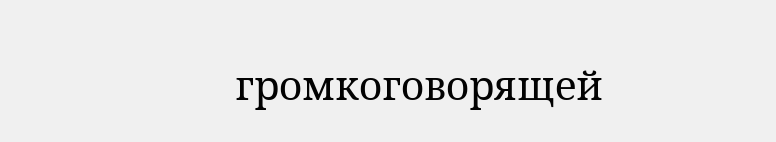громкоговорящей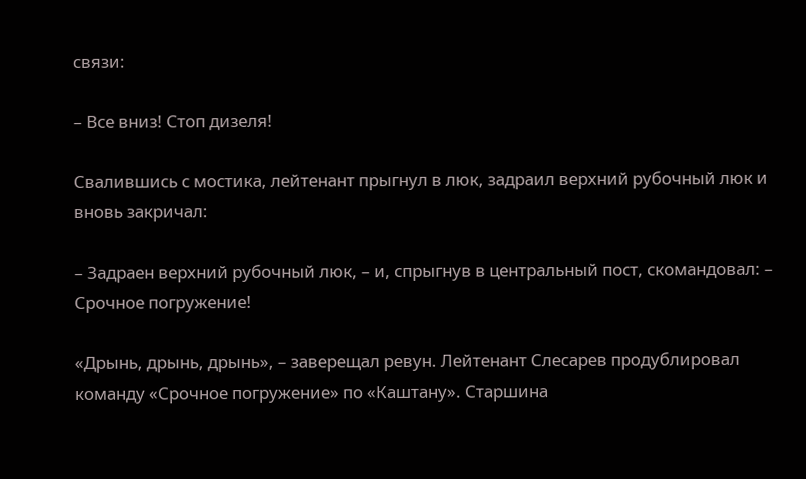связи:

– Все вниз! Стоп дизеля!

Свалившись с мостика, лейтенант прыгнул в люк, задраил верхний рубочный люк и вновь закричал:

– Задраен верхний рубочный люк, – и, спрыгнув в центральный пост, скомандовал: – Срочное погружение!

«Дрынь, дрынь, дрынь», – заверещал ревун. Лейтенант Слесарев продублировал команду «Срочное погружение» по «Каштану». Старшина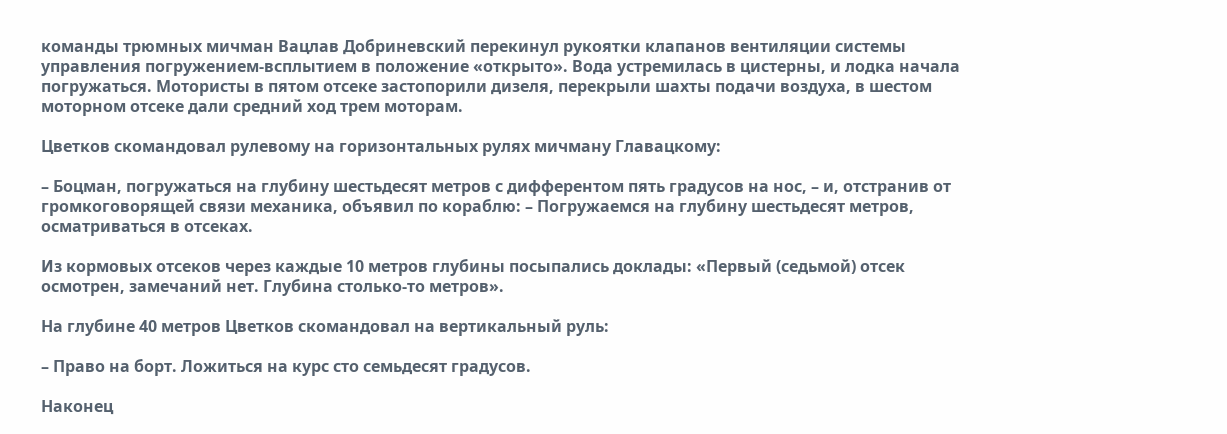команды трюмных мичман Вацлав Добриневский перекинул рукоятки клапанов вентиляции системы управления погружением-всплытием в положение «открыто». Вода устремилась в цистерны, и лодка начала погружаться. Мотористы в пятом отсеке застопорили дизеля, перекрыли шахты подачи воздуха, в шестом моторном отсеке дали средний ход трем моторам.

Цветков скомандовал рулевому на горизонтальных рулях мичману Главацкому:

– Боцман, погружаться на глубину шестьдесят метров с дифферентом пять градусов на нос, – и, отстранив от громкоговорящей связи механика, объявил по кораблю: – Погружаемся на глубину шестьдесят метров, осматриваться в отсеках.

Из кормовых отсеков через каждые 10 метров глубины посыпались доклады: «Первый (седьмой) отсек осмотрен, замечаний нет. Глубина столько-то метров».

На глубине 40 метров Цветков скомандовал на вертикальный руль:

– Право на борт. Ложиться на курс сто семьдесят градусов.

Наконец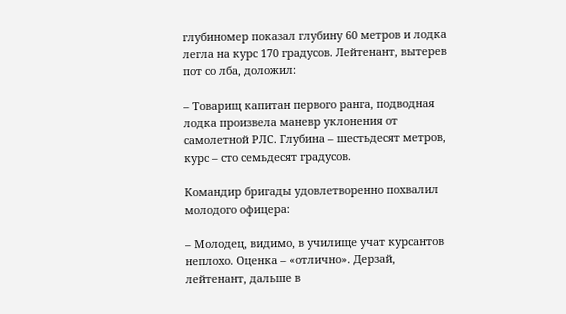глубиномер показал глубину 60 метров и лодка легла на курс 170 градусов. Лейтенант, вытерев пот со лба, доложил:

– Товарищ капитан первого ранга, подводная лодка произвела маневр уклонения от самолетной РЛС. Глубина – шестьдесят метров, курс – сто семьдесят градусов.

Командир бригады удовлетворенно похвалил молодого офицера:

– Молодец, видимо, в училище учат курсантов неплохо. Оценка – «отлично». Дерзай, лейтенант, дальше в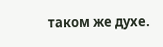таком же духе.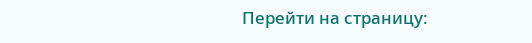Перейти на страницу: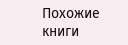Похожие книги